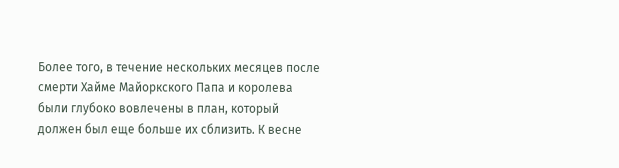Более того, в течение нескольких месяцев после смерти Хайме Майоркского Папа и королева были глубоко вовлечены в план, который должен был еще больше их сблизить. К весне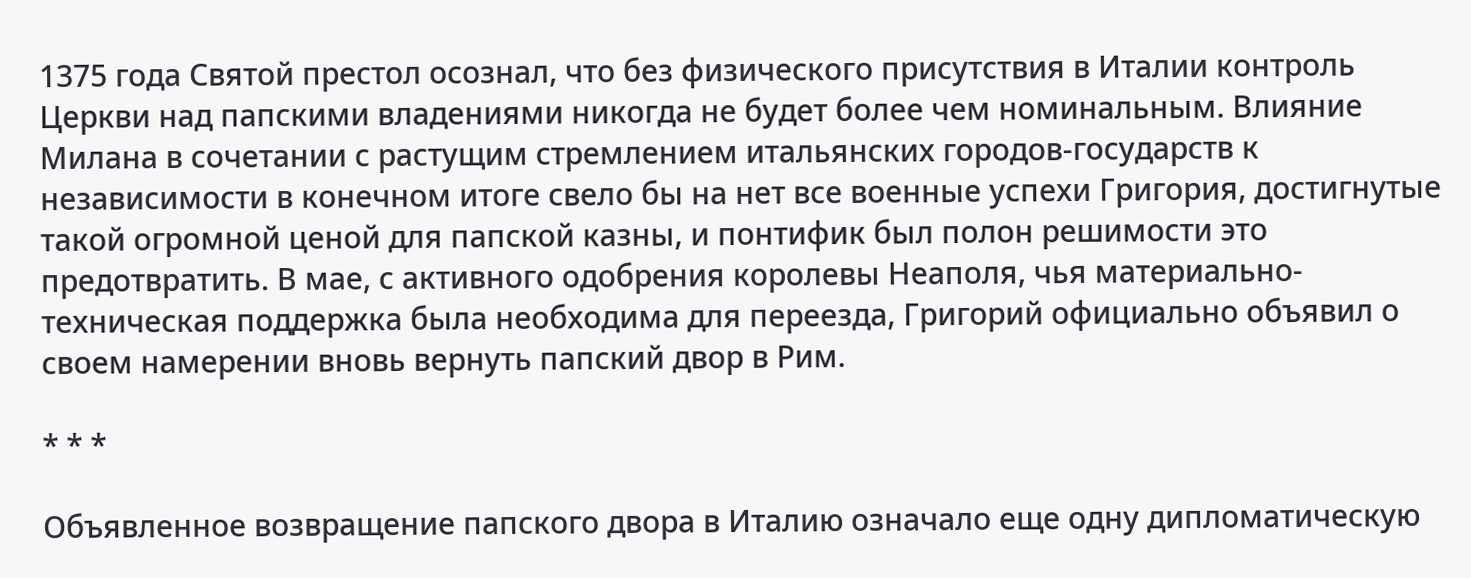1375 года Святой престол осознал, что без физического присутствия в Италии контроль Церкви над папскими владениями никогда не будет более чем номинальным. Влияние Милана в сочетании с растущим стремлением итальянских городов-государств к независимости в конечном итоге свело бы на нет все военные успехи Григория, достигнутые такой огромной ценой для папской казны, и понтифик был полон решимости это предотвратить. В мае, с активного одобрения королевы Неаполя, чья материально-техническая поддержка была необходима для переезда, Григорий официально объявил о своем намерении вновь вернуть папский двор в Рим.

* * *

Объявленное возвращение папского двора в Италию означало еще одну дипломатическую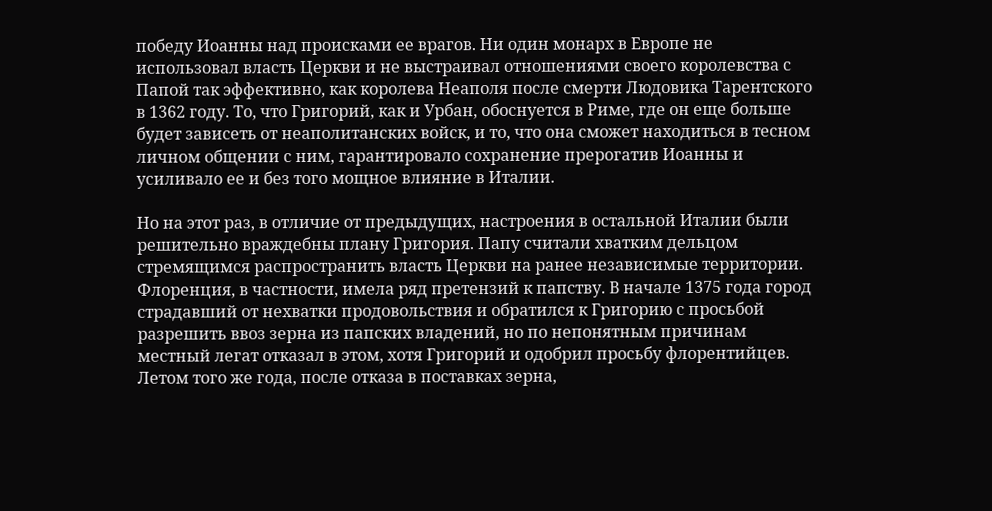победу Иоанны над происками ее врагов. Ни один монарх в Европе не использовал власть Церкви и не выстраивал отношениями своего королевства с Папой так эффективно, как королева Неаполя после смерти Людовика Тарентского в 1362 году. То, что Григорий, как и Урбан, обоснуется в Риме, где он еще больше будет зависеть от неаполитанских войск, и то, что она сможет находиться в тесном личном общении с ним, гарантировало сохранение прерогатив Иоанны и усиливало ее и без того мощное влияние в Италии.

Но на этот раз, в отличие от предыдущих, настроения в остальной Италии были решительно враждебны плану Григория. Папу считали хватким дельцом стремящимся распространить власть Церкви на ранее независимые территории. Флоренция, в частности, имела ряд претензий к папству. В начале 1375 года город страдавший от нехватки продовольствия и обратился к Григорию с просьбой разрешить ввоз зерна из папских владений, но по непонятным причинам местный легат отказал в этом, хотя Григорий и одобрил просьбу флорентийцев. Летом того же года, после отказа в поставках зерна,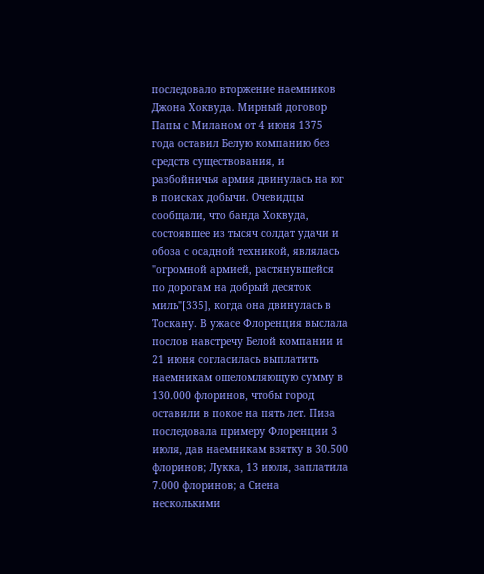последовало вторжение наемников Джона Хоквуда. Мирный договор Папы с Миланом от 4 июня 1375 года оставил Белую компанию без средств существования, и разбойничья армия двинулась на юг в поисках добычи. Очевидцы сообщали, что банда Хоквуда, состоявшее из тысяч солдат удачи и обоза с осадной техникой, являлась "огромной армией, растянувшейся по дорогам на добрый десяток миль"[335], когда она двинулась в Тоскану. В ужасе Флоренция выслала послов навстречу Белой компании и 21 июня согласилась выплатить наемникам ошеломляющую сумму в 130.000 флоринов, чтобы город оставили в покое на пять лет. Пиза последовала примеру Флоренции 3 июля, дав наемникам взятку в 30.500 флоринов; Лукка, 13 июля, заплатила 7.000 флоринов; а Сиена несколькими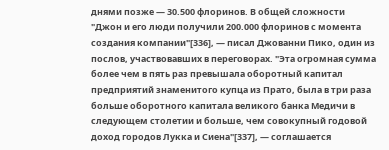днями позже — 30.500 флоринов. В общей сложности "Джон и его люди получили 200.000 флоринов с момента создания компании"[336], — писал Джованни Пико, один из послов, участвовавших в переговорах. "Эта огромная сумма более чем в пять раз превышала оборотный капитал предприятий знаменитого купца из Прато, была в три раза больше оборотного капитала великого банка Медичи в следующем столетии и больше, чем совокупный годовой доход городов Лукка и Сиена"[337], — соглашается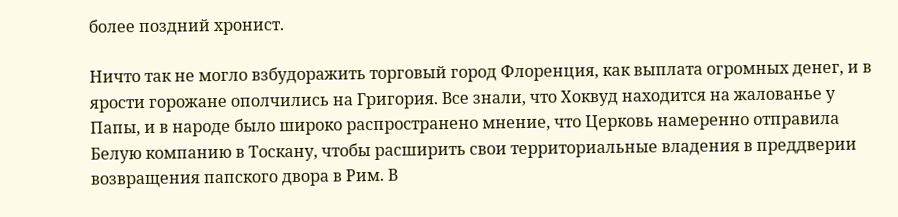более поздний хронист.

Ничто так не могло взбудоражить торговый город Флоренция, как выплата огромных денег, и в ярости горожане ополчились на Григория. Все знали, что Хоквуд находится на жалованье у Папы, и в народе было широко распространено мнение, что Церковь намеренно отправила Белую компанию в Тоскану, чтобы расширить свои территориальные владения в преддверии возвращения папского двора в Рим. В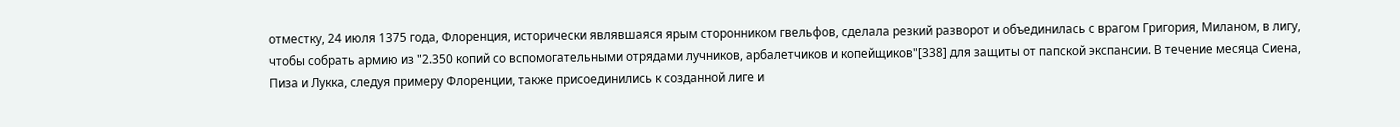отместку, 24 июля 1375 года, Флоренция, исторически являвшаяся ярым сторонником гвельфов, сделала резкий разворот и объединилась с врагом Григория, Миланом, в лигу, чтобы собрать армию из "2.350 копий со вспомогательными отрядами лучников, арбалетчиков и копейщиков"[338] для защиты от папской экспансии. В течение месяца Сиена, Пиза и Лукка, следуя примеру Флоренции, также присоединились к созданной лиге и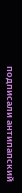подписали антипапский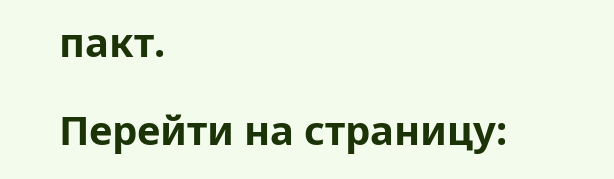пакт.

Перейти на страницу: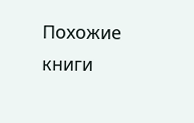Похожие книги